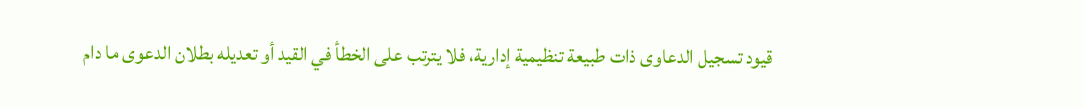قيود تسجيل الدعاوى ذات طبيعة تنظيمية إدارية، فلا يترتب على الخطأ في القيد أو تعديله بطلان الدعوى ما دام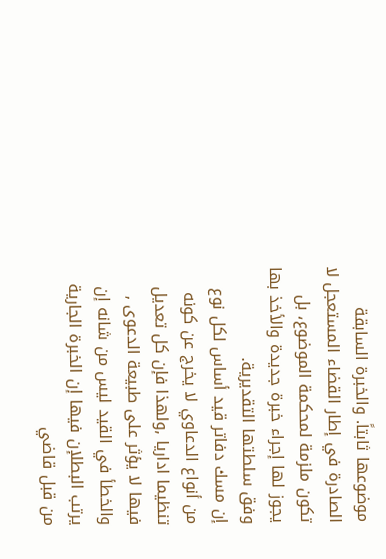موضوعها ثابتاً. والخبرة السابقة الصادرة في إطار القضاء المستعجل لا تكون ملزمة لمحكمة الموضوع، بل يجوز لها إجراء خبرة جديدة والأخذ بها وفق سلطتها التقديرية.
إن مسك دفاتر قيد أساس لكل نوع من أنواع الدعاوي لا يخرج عن كونه تنظيما اداريا ,ولهذا فإن كل تعديل فيها لا يؤثر على طبيعة الدعوى , والخطأ في القيد ليس من شانه إن يرتب البطلإن فيها إن الخبرة الجارية من قبل قاضي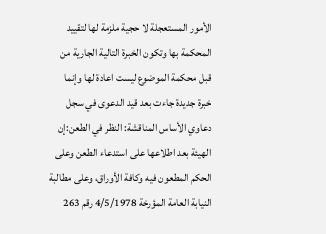الأمور المستعجلة لا حجية ملزمة لها لتقييد المحكمة بها وتكون الخبرة التالية الجارية من قبل محكمة الموضوع ليست اعادة لها وإنما خبرة جديدة جاءت بعد قيد الدعوى في سجل دعاوي الأساس المناقشة: النظر في الطعن:إن الهيئة بعد اطلاعها على استدعاء الطعن وعلى الحكم المطعون فيه وكافة الأوراق، وعلى مطالبة النيابة العامة المؤرخة 4/5/1978 رقم 263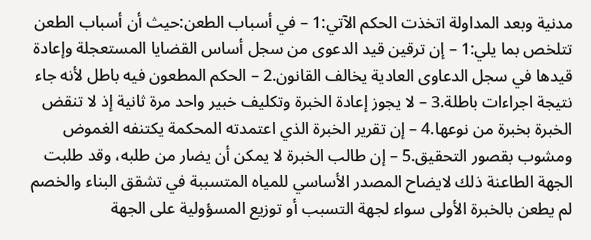مدنية وبعد المداولة اتخذت الحكم الآتي:1 – في أسباب الطعن:حيث أن أسباب الطعن تتلخص بما يلي:1 – إن ترقين قيد الدعوى من سجل أساس القضايا المستعجلة وإعادة قيدها في سجل الدعاوى العادية يخالف القانون.2 – الحكم المطعون فيه باطل لأنه جاء نتيجة اجراءات باطلة.3 – لا يجوز إعادة الخبرة وتكليف خبير واحد مرة ثانية إذ لا تنقض الخبرة بخبرة من نوعها.4 – إن تقرير الخبرة الذي اعتمدته المحكمة يكتنفه الغموض ومشوب بقصور التحقيق.5 – إن طالب الخبرة لا يمكن أن يضار من طلبه، وقد طلبت الجهة الطاعنة ذلك لايضاح المصدر الأساسي للمياه المتسببة في تشقق البناء والخصم لم يطعن بالخبرة الأولى سواء لجهة التسبب أو توزيع المسؤولية على الجهة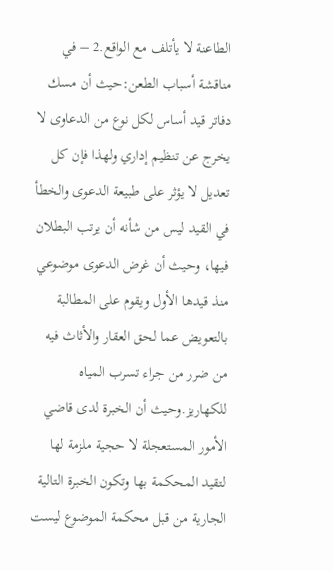الطاعنة لا يأتلف مع الواقع.2 – في مناقشة أسباب الطعن:حيث أن مسك دفاتر قيد أساس لكل نوع من الدعاوى لا يخرج عن تنظيم إداري ولهذا فإن كل تعديل لا يؤثر على طبيعة الدعوى والخطأ في القيد ليس من شأنه أن يرتب البطلان فيها، وحيث أن غرض الدعوى موضوعي منذ قيدها الأول ويقوم على المطالبة بالتعويض عما لحق العقار والأثاث فيه من ضرر من جراء تسرب المياه للكهاريز.وحيث أن الخبرة لدى قاضي الأمور المستعجلة لا حجية ملزمة لها لتقيد المحكمة بها وتكون الخبرة التالية الجارية من قبل محكمة الموضوع ليست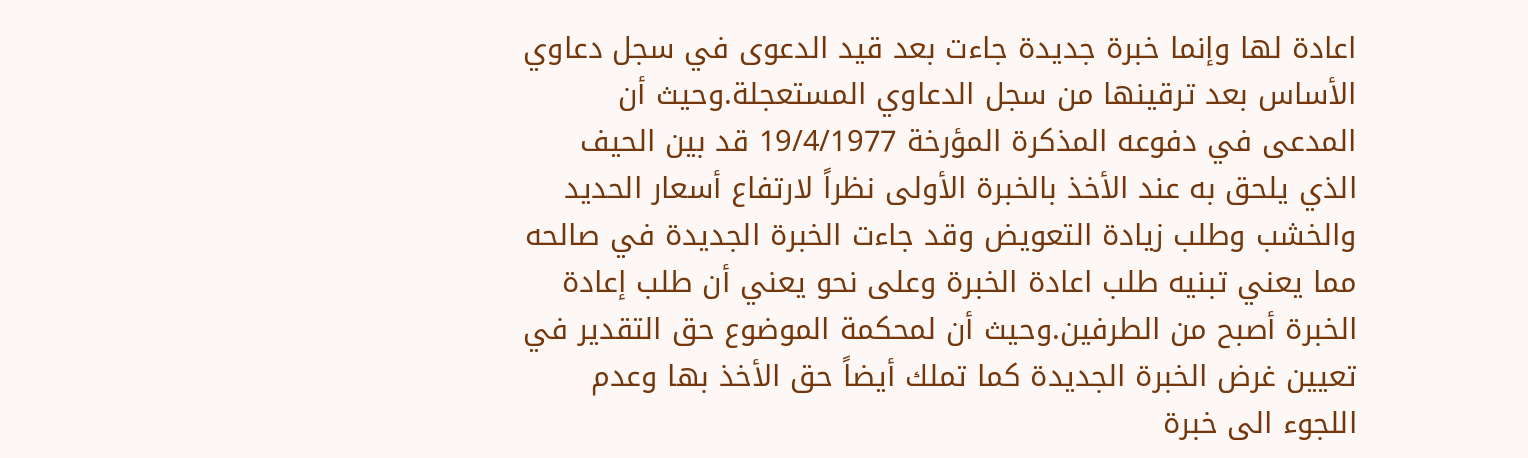اعادة لها وإنما خبرة جديدة جاءت بعد قيد الدعوى في سجل دعاوي الأساس بعد ترقينها من سجل الدعاوي المستعجلة.وحيث أن المدعى في دفوعه المذكرة المؤرخة 19/4/1977 قد بين الحيف الذي يلحق به عند الأخذ بالخبرة الأولى نظراً لارتفاع أسعار الحديد والخشب وطلب زيادة التعويض وقد جاءت الخبرة الجديدة في صالحه مما يعني تبنيه طلب اعادة الخبرة وعلى نحو يعني أن طلب إعادة الخبرة أصبح من الطرفين.وحيث أن لمحكمة الموضوع حق التقدير في تعيين غرض الخبرة الجديدة كما تملك أيضاً حق الأخذ بها وعدم اللجوء الى خبرة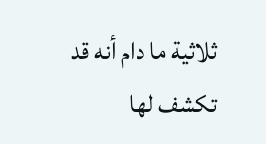ثلاثية ما دام أنه قد تكشف لها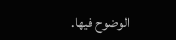الوضوح فيها.